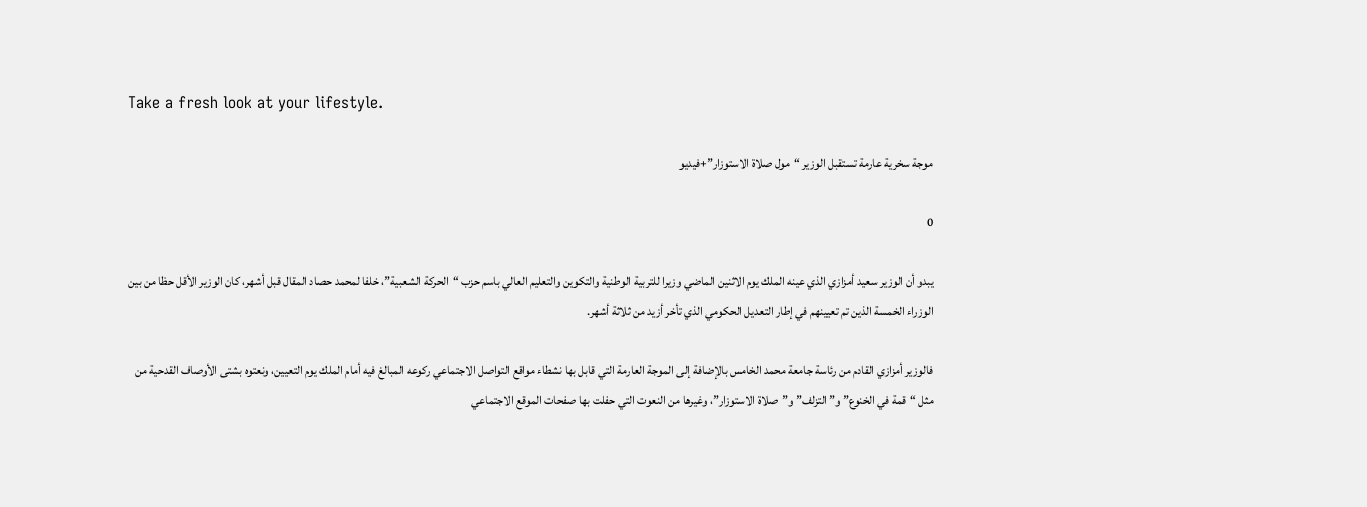Take a fresh look at your lifestyle.

موجة سخرية عارمة تستقبل الوزير “مول صلاة الاستوزار”+فيديو

0

يبدو أن الوزير سعيد أمزازي الذي عينه الملك يوم الاثنين الماضي وزيرا للتربية الوطنية والتكوين والتعليم العالي باسم حزب “الحركة الشعبية”، خلفا لمحمد حصاد المقال قبل أشهر، كان الوزير الأقل حظا من بين الوزراء الخمسة الذين تم تعيينهم في إطار التعديل الحكومي الذي تأخر أزيد من ثلاثة أشهر.

فالوزير أمزازي القادم من رئاسة جامعة محمد الخامس بالإضافة إلى الموجة العارمة التي قابل بها نشطاء مواقع التواصل الاجتماعي ركوعه المبالغ فيه أمام الملك يوم التعيين، ونعتوه بشتى الأوصاف القدحية من مثل “قمة في الخنوع” و”التزلف” و”صلاة الاستوزار”، وغيرها من النعوت التي حفلت بها صفحات الموقع الاجتماعي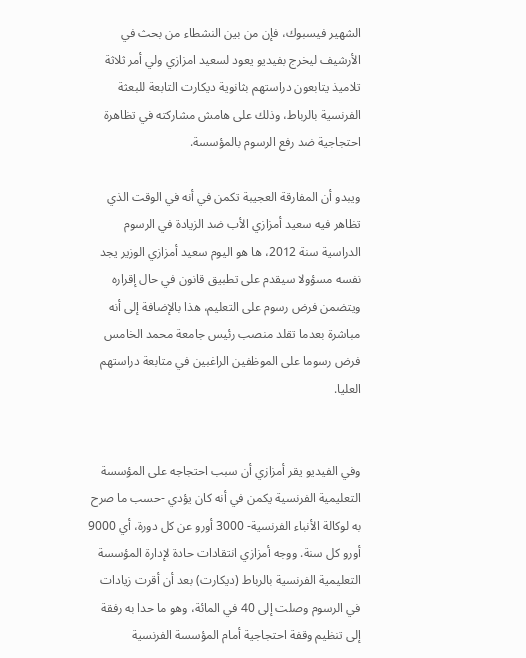الشهير فيسبوك، فإن من بين النشطاء من بحث في الأرشيف ليخرج بفيديو يعود لسعيد امزازي ولي أمر ثلاثة تلاميذ يتابعون دراستهم بثانوية ديكارت التابعة للبعثة الفرنسية بالرباط، وذلك على هامش مشاركته في تظاهرة احتجاجية ضد رفع الرسوم بالمؤسسة.

ويبدو أن المفارقة العجيبة تكمن في أنه في الوقت الذي تظاهر فيه سعيد أمزازي الأب ضد الزيادة في الرسوم الدراسية سنة 2012، ها هو اليوم سعيد أمزازي الوزير يجد نفسه مسؤولا سيقدم على تطبيق قانون في حال إقراره ويتضمن فرض رسوم على التعليم، هذا بالإضافة إلى أنه مباشرة بعدما تقلد منصب رئيس جامعة محمد الخامس فرض رسوما على الموظفين الراغبين في متابعة دراستهم العليا.


وفي الفيديو يقر أمزازي أن سبب احتجاجه على المؤسسة التعليمية الفرنسية يكمن في أنه كان يؤدي -حسب ما صرح به لوكالة الأنباء الفرنسية- 3000 أورو عن كل دورة، أي 9000 أورو كل سنة. ووجه أمزازي انتقادات حادة لإدارة المؤسسة التعليمية الفرنسية بالرباط (ديكارت) بعد أن أقرت زيادات في الرسوم وصلت إلى 40 في المائة، وهو ما حدا به رفقة إلى تنظيم وقفة احتجاجية أمام المؤسسة الفرنسية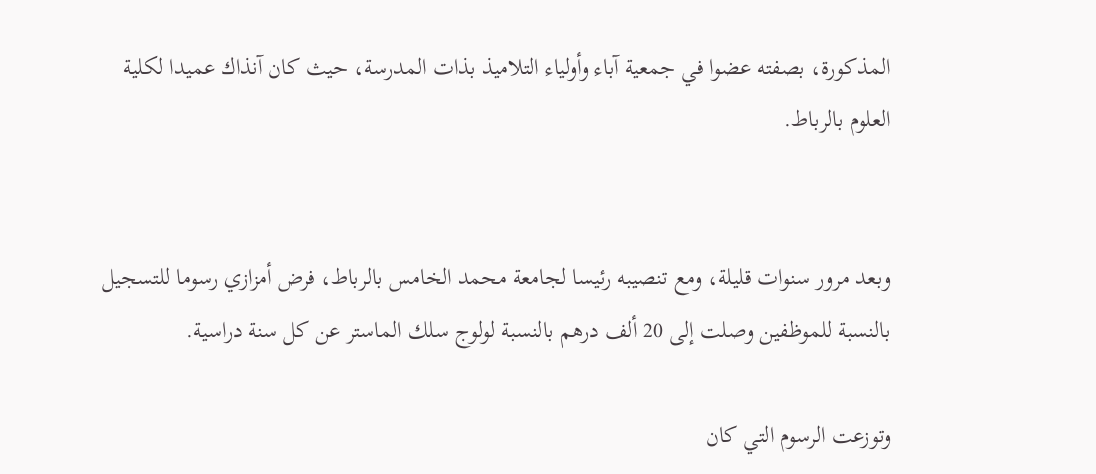المذكورة، بصفته عضوا في جمعية آباء وأولياء التلاميذ بذات المدرسة، حيث كان آنذاك عميدا لكلية العلوم بالرباط.


وبعد مرور سنوات قليلة، ومع تنصيبه رئيسا لجامعة محمد الخامس بالرباط، فرض أمزازي رسوما للتسجيل بالنسبة للموظفين وصلت إلى 20 ألف درهم بالنسبة لولوج سلك الماستر عن كل سنة دراسية.

وتوزعت الرسوم التي كان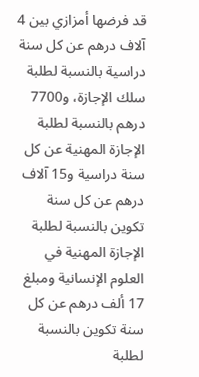قد فرضها أمزازي بين 4 آلاف درهم عن كل سنة دراسية بالنسبة لطلبة سلك الإجازة، و7700 درهم بالنسبة لطلبة الإجازة المهنية عن كل سنة دراسية و15 آلاف درهم عن كل سنة تكوين بالنسبة لطلبة الإجازة المهنية في العلوم الإنسانية ومبلغ 17 ألف درهم عن كل سنة تكوين بالنسبة لطلبة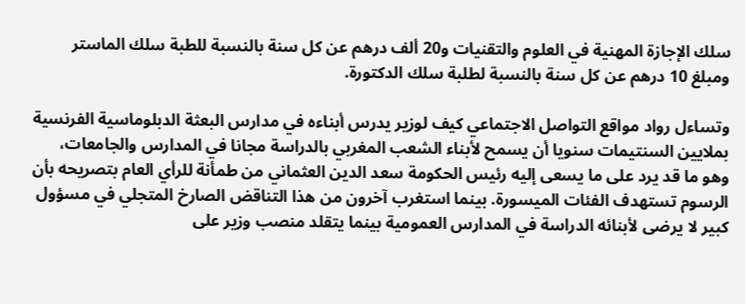سلك الإجازة المهنية في العلوم والتقنيات و20 ألف درهم عن كل سنة بالنسبة للطبة سلك الماستر ومبلغ 10 درهم عن كل سنة بالنسبة لطلبة سلك الدكتورة.

وتساءل رواد مواقع التواصل الاجتماعي كيف لوزير يدرس أبناءه في مدارس البعثة الدبلوماسية الفرنسية بملايين السنتيمات سنويا أن يسمح لأبناء الشعب المغربي بالدراسة مجانا في المدارس والجامعات، وهو ما قد يرد على ما يسعى إليه رئيس الحكومة سعد الدين العثماني من طمأنة للرأي العام بتصريحه بأن الرسوم تستهدف الفئات الميسورة. بينما استغرب آخرون من هذا التناقض الصارخ المتجلي في مسؤول كبير لا يرضى لأبنائه الدراسة في المدارس العمومية بينما يتقلد منصب وزير على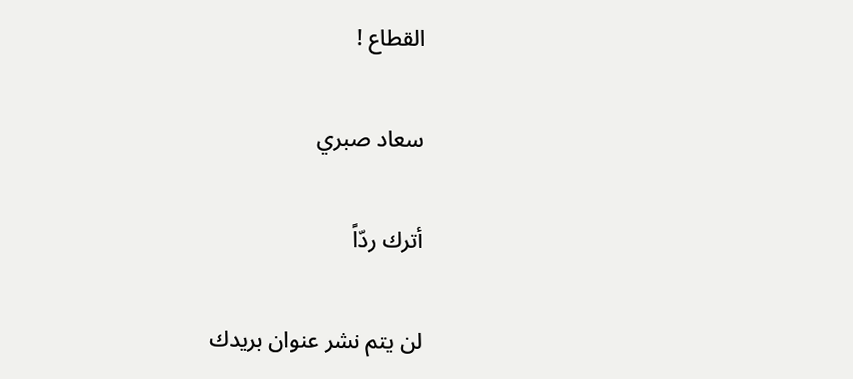القطاع !

سعاد صبري

أترك ردّاً

لن يتم نشر عنوان بريدك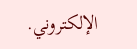الإلكتروني.